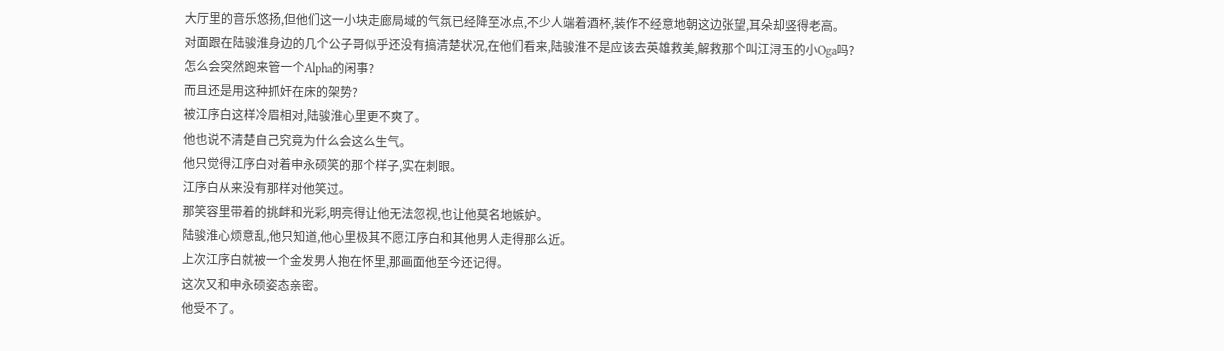大厅里的音乐悠扬,但他们这一小块走廊局域的气氛已经降至冰点,不少人端着酒杯,装作不经意地朝这边张望,耳朵却竖得老高。
对面跟在陆骏淮身边的几个公子哥似乎还没有搞清楚状况,在他们看来,陆骏淮不是应该去英雄救美,解救那个叫江浔玉的小Oga吗?
怎么会突然跑来管一个Alpha的闲事?
而且还是用这种抓奸在床的架势?
被江序白这样冷眉相对,陆骏淮心里更不爽了。
他也说不清楚自己究竟为什么会这么生气。
他只觉得江序白对着申永硕笑的那个样子,实在刺眼。
江序白从来没有那样对他笑过。
那笑容里带着的挑衅和光彩,明亮得让他无法忽视,也让他莫名地嫉妒。
陆骏淮心烦意乱,他只知道,他心里极其不愿江序白和其他男人走得那么近。
上次江序白就被一个金发男人抱在怀里,那画面他至今还记得。
这次又和申永硕姿态亲密。
他受不了。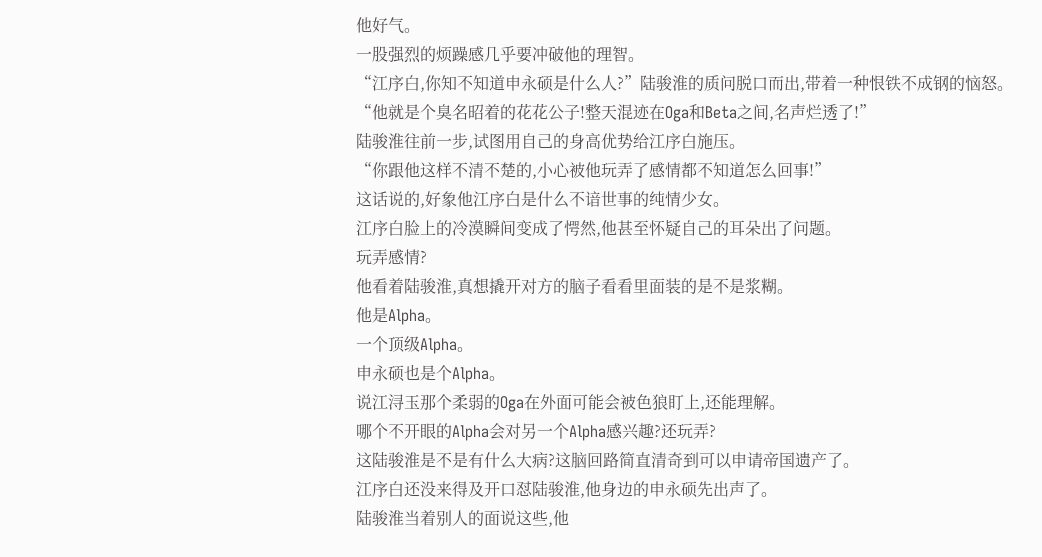他好气。
一股强烈的烦躁感几乎要冲破他的理智。
“江序白,你知不知道申永硕是什么人?”陆骏淮的质问脱口而出,带着一种恨铁不成钢的恼怒。
“他就是个臭名昭着的花花公子!整天混迹在Oga和Beta之间,名声烂透了!”
陆骏淮往前一步,试图用自己的身高优势给江序白施压。
“你跟他这样不清不楚的,小心被他玩弄了感情都不知道怎么回事!”
这话说的,好象他江序白是什么不谙世事的纯情少女。
江序白脸上的冷漠瞬间变成了愕然,他甚至怀疑自己的耳朵出了问题。
玩弄感情?
他看着陆骏淮,真想撬开对方的脑子看看里面装的是不是浆糊。
他是Alpha。
一个顶级Alpha。
申永硕也是个Alpha。
说江浔玉那个柔弱的Oga在外面可能会被色狼盯上,还能理解。
哪个不开眼的Alpha会对另一个Alpha感兴趣?还玩弄?
这陆骏淮是不是有什么大病?这脑回路简直清奇到可以申请帝国遗产了。
江序白还没来得及开口怼陆骏淮,他身边的申永硕先出声了。
陆骏淮当着别人的面说这些,他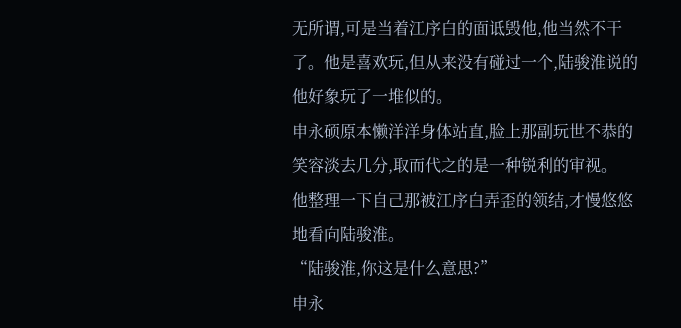无所谓,可是当着江序白的面诋毁他,他当然不干了。他是喜欢玩,但从来没有碰过一个,陆骏淮说的他好象玩了一堆似的。
申永硕原本懒洋洋身体站直,脸上那副玩世不恭的笑容淡去几分,取而代之的是一种锐利的审视。
他整理一下自己那被江序白弄歪的领结,才慢悠悠地看向陆骏淮。
“陆骏淮,你这是什么意思?”
申永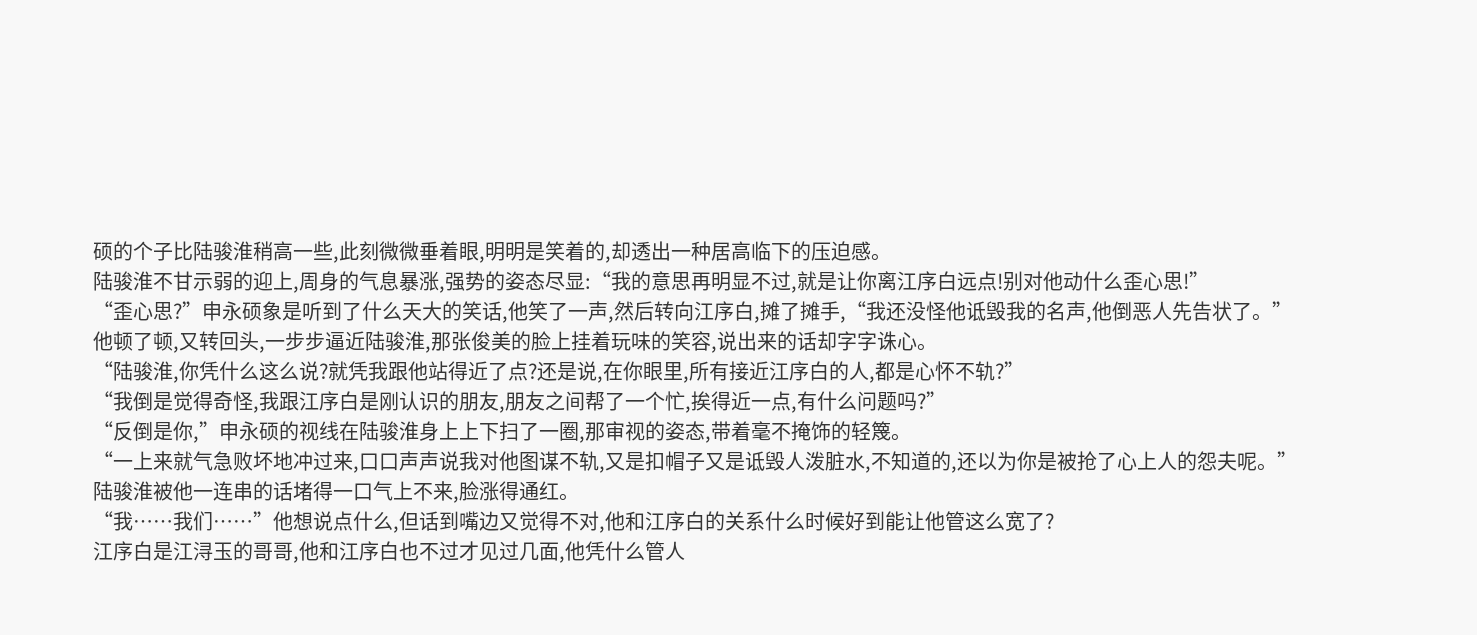硕的个子比陆骏淮稍高一些,此刻微微垂着眼,明明是笑着的,却透出一种居高临下的压迫感。
陆骏淮不甘示弱的迎上,周身的气息暴涨,强势的姿态尽显:“我的意思再明显不过,就是让你离江序白远点!别对他动什么歪心思!”
“歪心思?”申永硕象是听到了什么天大的笑话,他笑了一声,然后转向江序白,摊了摊手,“我还没怪他诋毁我的名声,他倒恶人先告状了。”
他顿了顿,又转回头,一步步逼近陆骏淮,那张俊美的脸上挂着玩味的笑容,说出来的话却字字诛心。
“陆骏淮,你凭什么这么说?就凭我跟他站得近了点?还是说,在你眼里,所有接近江序白的人,都是心怀不轨?”
“我倒是觉得奇怪,我跟江序白是刚认识的朋友,朋友之间帮了一个忙,挨得近一点,有什么问题吗?”
“反倒是你,”申永硕的视线在陆骏淮身上上下扫了一圈,那审视的姿态,带着毫不掩饰的轻篾。
“一上来就气急败坏地冲过来,口口声声说我对他图谋不轨,又是扣帽子又是诋毁人泼脏水,不知道的,还以为你是被抢了心上人的怨夫呢。”
陆骏淮被他一连串的话堵得一口气上不来,脸涨得通红。
“我……我们……”他想说点什么,但话到嘴边又觉得不对,他和江序白的关系什么时候好到能让他管这么宽了?
江序白是江浔玉的哥哥,他和江序白也不过才见过几面,他凭什么管人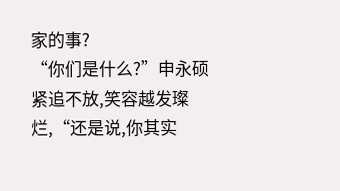家的事?
“你们是什么?”申永硕紧追不放,笑容越发璨烂,“还是说,你其实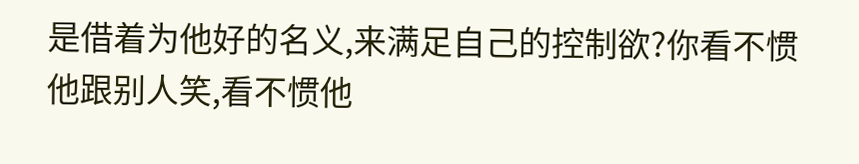是借着为他好的名义,来满足自己的控制欲?你看不惯他跟别人笑,看不惯他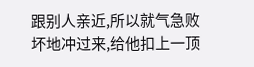跟别人亲近,所以就气急败坏地冲过来,给他扣上一顶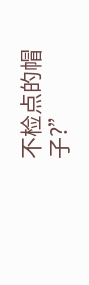不检点的帽子?”